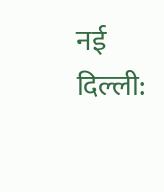नई दिल्ली: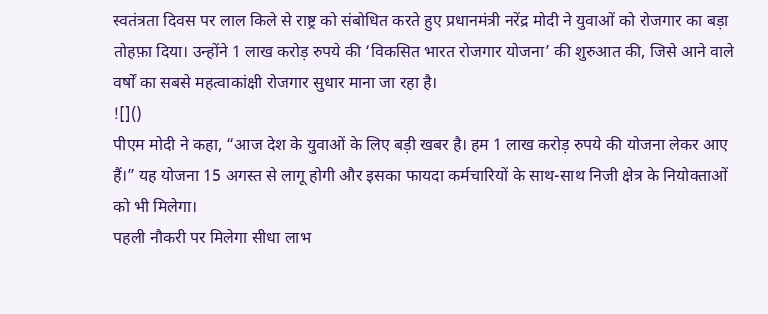स्वतंत्रता दिवस पर लाल किले से राष्ट्र को संबोधित करते हुए प्रधानमंत्री नरेंद्र मोदी ने युवाओं को रोजगार का बड़ा तोहफ़ा दिया। उन्होंने 1 लाख करोड़ रुपये की ‘विकसित भारत रोजगार योजना’ की शुरुआत की, जिसे आने वाले वर्षों का सबसे महत्वाकांक्षी रोजगार सुधार माना जा रहा है।
![]()
पीएम मोदी ने कहा, “आज देश के युवाओं के लिए बड़ी खबर है। हम 1 लाख करोड़ रुपये की योजना लेकर आए हैं।” यह योजना 15 अगस्त से लागू होगी और इसका फायदा कर्मचारियों के साथ-साथ निजी क्षेत्र के नियोक्ताओं को भी मिलेगा।
पहली नौकरी पर मिलेगा सीधा लाभ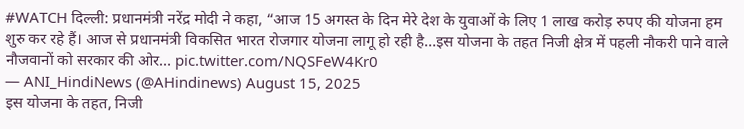#WATCH दिल्ली: प्रधानमंत्री नरेंद्र मोदी ने कहा, “आज 15 अगस्त के दिन मेरे देश के युवाओं के लिए 1 लाख करोड़ रुपए की योजना हम शुरु कर रहे हैं। आज से प्रधानमंत्री विकसित भारत रोजगार योजना लागू हो रही है…इस योजना के तहत निजी क्षेत्र में पहली नौकरी पाने वाले नौजवानों को सरकार की ओर… pic.twitter.com/NQSFeW4Kr0
— ANI_HindiNews (@AHindinews) August 15, 2025
इस योजना के तहत, निजी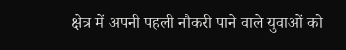क्षेत्र में अपनी पहली नौकरी पाने वाले युवाओं को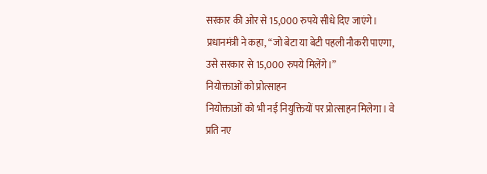सरकार की ओर से 15,000 रुपये सीधे दिए जाएंगे। प्रधानमंत्री ने कहा, “जो बेटा या बेटी पहली नौकरी पाएगा, उसे सरकार से 15,000 रुपये मिलेंगे।”
नियोक्ताओं को प्रोत्साहन
नियोक्ताओं को भी नई नियुक्तियों पर प्रोत्साहन मिलेगा। वे प्रति नए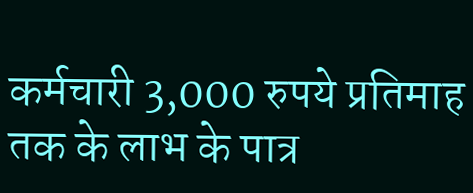कर्मचारी 3,000 रुपये प्रतिमाह तक के लाभ के पात्र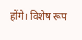होंगे। विशेष रूप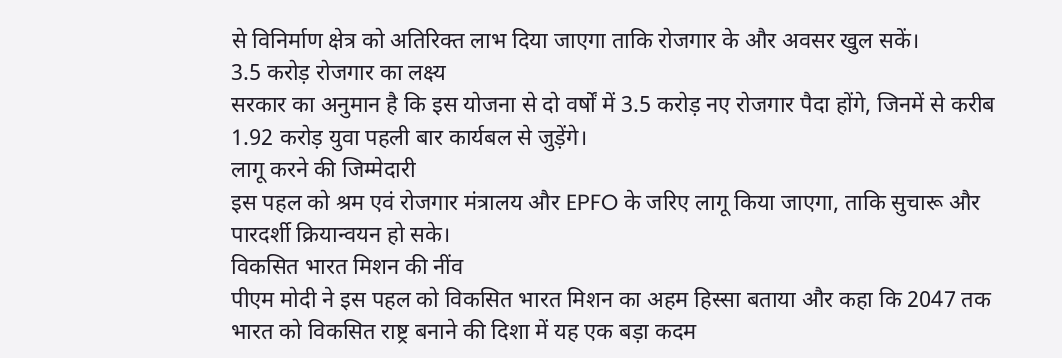से विनिर्माण क्षेत्र को अतिरिक्त लाभ दिया जाएगा ताकि रोजगार के और अवसर खुल सकें।
3.5 करोड़ रोजगार का लक्ष्य
सरकार का अनुमान है कि इस योजना से दो वर्षों में 3.5 करोड़ नए रोजगार पैदा होंगे, जिनमें से करीब 1.92 करोड़ युवा पहली बार कार्यबल से जुड़ेंगे।
लागू करने की जिम्मेदारी
इस पहल को श्रम एवं रोजगार मंत्रालय और EPFO के जरिए लागू किया जाएगा, ताकि सुचारू और पारदर्शी क्रियान्वयन हो सके।
विकसित भारत मिशन की नींव
पीएम मोदी ने इस पहल को विकसित भारत मिशन का अहम हिस्सा बताया और कहा कि 2047 तक भारत को विकसित राष्ट्र बनाने की दिशा में यह एक बड़ा कदम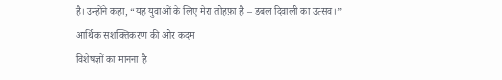है। उन्होंने कहा, “यह युवाओं के लिए मेरा तोहफ़ा है – डबल दिवाली का उत्सव।”
आर्थिक सशक्तिकरण की ओर कदम
विशेषज्ञों का मानना है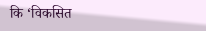कि ‘विकसित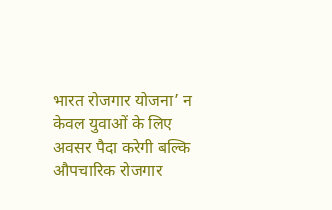भारत रोजगार योजना’ न केवल युवाओं के लिए अवसर पैदा करेगी बल्कि औपचारिक रोजगार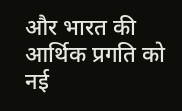और भारत की आर्थिक प्रगति को नई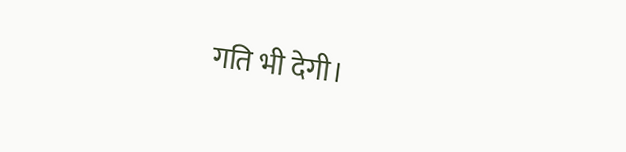गति भी देगी।